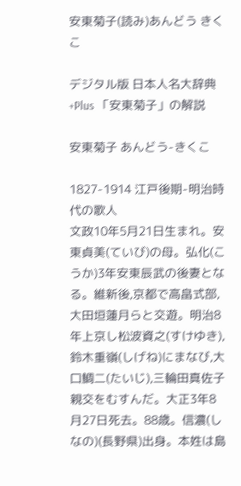安東菊子(読み)あんどう きくこ

デジタル版 日本人名大辞典+Plus 「安東菊子」の解説

安東菊子 あんどう-きくこ

1827-1914 江戸後期-明治時代の歌人
文政10年5月21日生まれ。安東貞美(ていび)の母。弘化(こうか)3年安東辰武の後妻となる。維新後,京都で高畠式部,大田垣蓮月らと交遊。明治8年上京し松波資之(すけゆき),鈴木重嶺(しげね)にまなび,大口鯛二(たいじ),三輪田真佐子親交をむすんだ。大正3年8月27日死去。88歳。信濃(しなの)(長野県)出身。本姓は島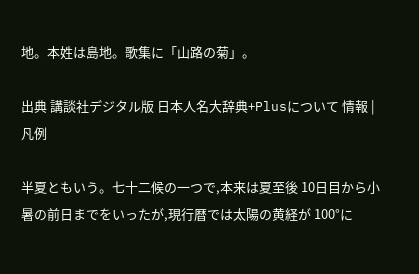地。本姓は島地。歌集に「山路の菊」。

出典 講談社デジタル版 日本人名大辞典+Plusについて 情報 | 凡例

半夏ともいう。七十二候の一つで,本来は夏至後 10日目から小暑の前日までをいったが,現行暦では太陽の黄経が 100°に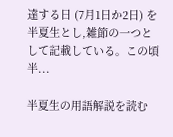達する日 (7月1日か2日) を半夏生とし,雑節の一つとして記載している。この頃半...

半夏生の用語解説を読む